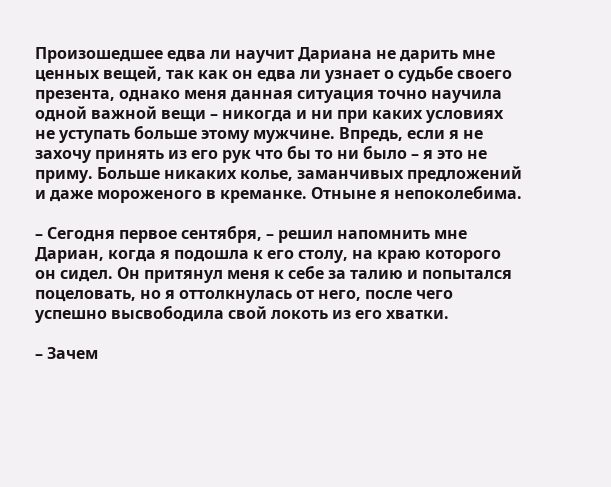Произошедшее едва ли научит Дариана не дарить мне ценных вещей, так как он едва ли узнает о судьбе своего презента, однако меня данная ситуация точно научила одной важной вещи – никогда и ни при каких условиях не уступать больше этому мужчине. Впредь, если я не захочу принять из его рук что бы то ни было – я это не приму. Больше никаких колье, заманчивых предложений и даже мороженого в креманке. Отныне я непоколебима.

– Сегодня первое сентября, – решил напомнить мне Дариан, когда я подошла к его столу, на краю которого он сидел. Он притянул меня к себе за талию и попытался поцеловать, но я оттолкнулась от него, после чего успешно высвободила свой локоть из его хватки.

– Зачем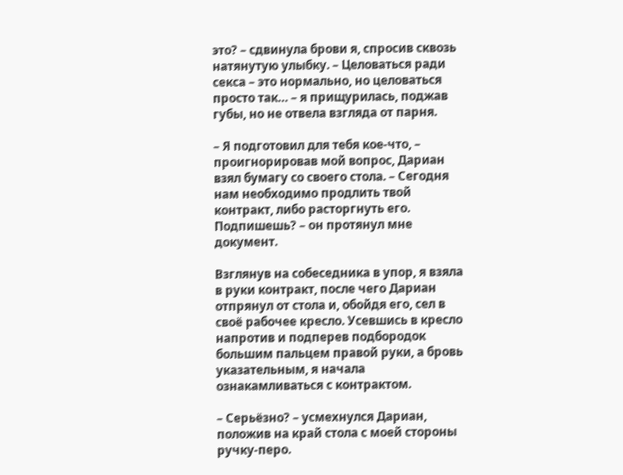это? – сдвинула брови я, спросив сквозь натянутую улыбку. – Целоваться ради секса – это нормально, но целоваться просто так… – я прищурилась, поджав губы, но не отвела взгляда от парня.

– Я подготовил для тебя кое-что, – проигнорировав мой вопрос, Дариан взял бумагу со своего стола. – Сегодня нам необходимо продлить твой контракт, либо расторгнуть его. Подпишешь? – он протянул мне документ.

Взглянув на собеседника в упор, я взяла в руки контракт, после чего Дариан отпрянул от стола и, обойдя его, сел в своё рабочее кресло. Усевшись в кресло напротив и подперев подбородок большим пальцем правой руки, а бровь указательным, я начала ознакамливаться с контрактом.

– Серьёзно? – усмехнулся Дариан, положив на край стола с моей стороны ручку-перо.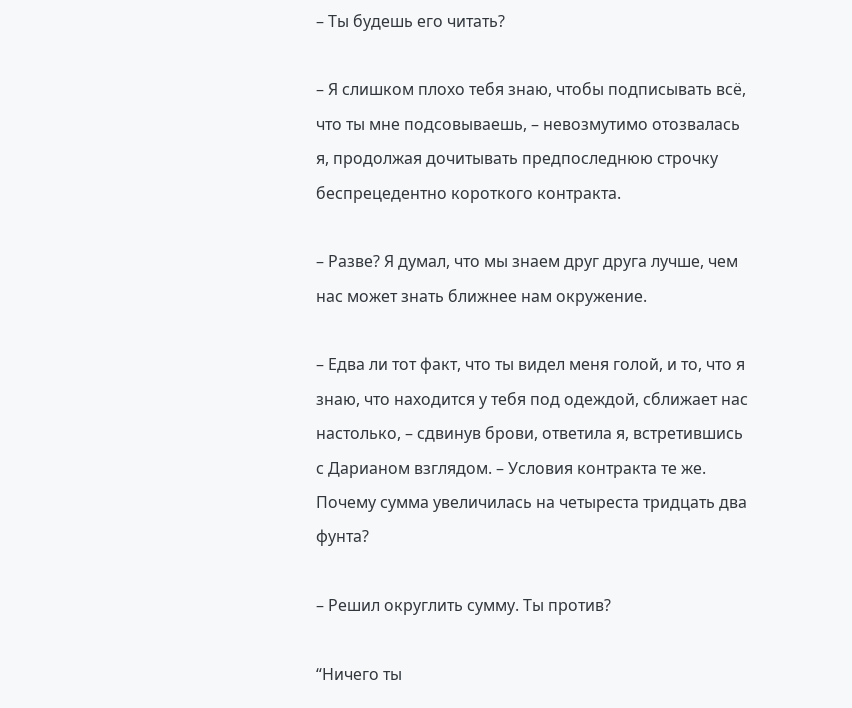– Ты будешь его читать?

– Я слишком плохо тебя знаю, чтобы подписывать всё, что ты мне подсовываешь, – невозмутимо отозвалась я, продолжая дочитывать предпоследнюю строчку беспрецедентно короткого контракта.

– Разве? Я думал, что мы знаем друг друга лучше, чем нас может знать ближнее нам окружение.

– Едва ли тот факт, что ты видел меня голой, и то, что я знаю, что находится у тебя под одеждой, сближает нас настолько, – сдвинув брови, ответила я, встретившись с Дарианом взглядом. – Условия контракта те же. Почему сумма увеличилась на четыреста тридцать два фунта?

– Решил округлить сумму. Ты против?

“Ничего ты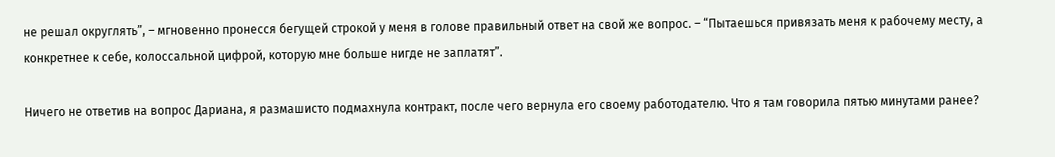не решал округлять”, – мгновенно пронесся бегущей строкой у меня в голове правильный ответ на свой же вопрос. – “Пытаешься привязать меня к рабочему месту, а конкретнее к себе, колоссальной цифрой, которую мне больше нигде не заплатят”.

Ничего не ответив на вопрос Дариана, я размашисто подмахнула контракт, после чего вернула его своему работодателю. Что я там говорила пятью минутами ранее?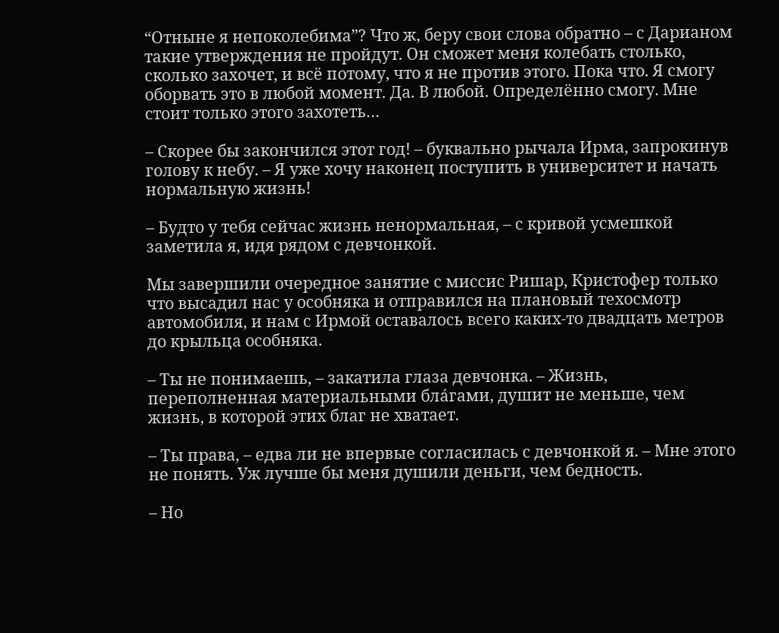“Отныне я непоколебима”? Что ж, беру свои слова обратно – с Дарианом такие утверждения не пройдут. Он сможет меня колебать столько, сколько захочет, и всё потому, что я не против этого. Пока что. Я смогу оборвать это в любой момент. Да. В любой. Определённо смогу. Мне стоит только этого захотеть…

– Скорее бы закончился этот год! – буквально рычала Ирма, запрокинув голову к небу. – Я уже хочу наконец поступить в университет и начать нормальную жизнь!

– Будто у тебя сейчас жизнь ненормальная, – с кривой усмешкой заметила я, идя рядом с девчонкой.

Мы завершили очередное занятие с миссис Ришар, Кристофер только что высадил нас у особняка и отправился на плановый техосмотр автомобиля, и нам с Ирмой оставалось всего каких-то двадцать метров до крыльца особняка.

– Ты не понимаешь, – закатила глаза девчонка. – Жизнь, переполненная материальными блáгами, душит не меньше, чем жизнь, в которой этих благ не хватает.

– Ты права, – едва ли не впервые согласилась с девчонкой я. – Мне этого не понять. Уж лучше бы меня душили деньги, чем бедность.

– Но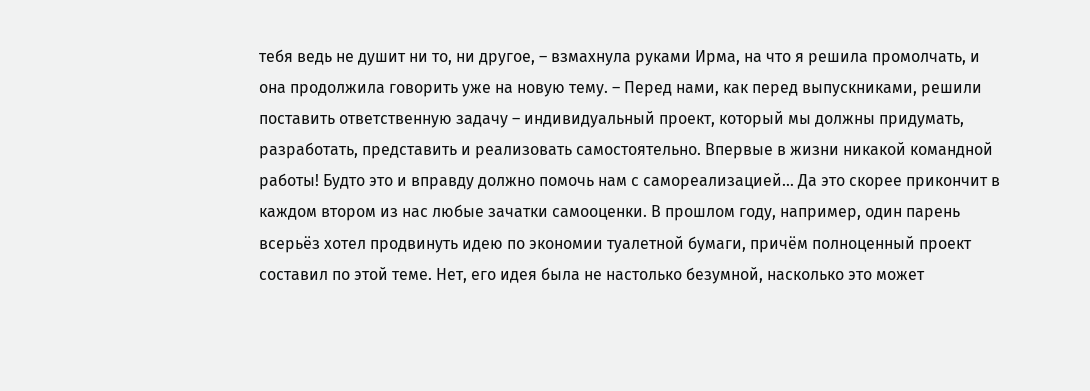тебя ведь не душит ни то, ни другое, – взмахнула руками Ирма, на что я решила промолчать, и она продолжила говорить уже на новую тему. – Перед нами, как перед выпускниками, решили поставить ответственную задачу – индивидуальный проект, который мы должны придумать, разработать, представить и реализовать самостоятельно. Впервые в жизни никакой командной работы! Будто это и вправду должно помочь нам с самореализацией… Да это скорее прикончит в каждом втором из нас любые зачатки самооценки. В прошлом году, например, один парень всерьёз хотел продвинуть идею по экономии туалетной бумаги, причём полноценный проект составил по этой теме. Нет, его идея была не настолько безумной, насколько это может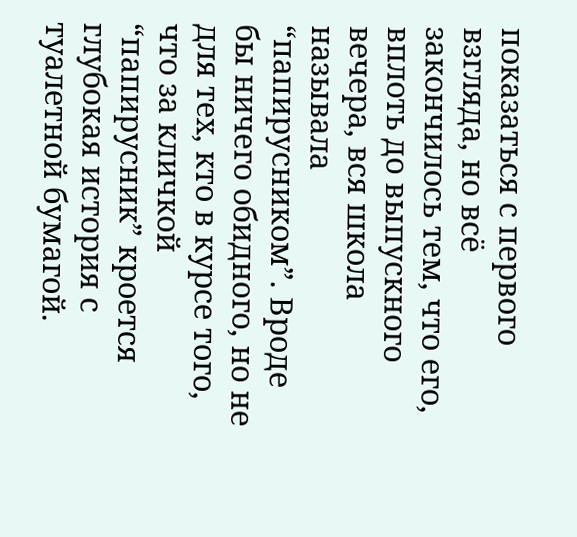показаться с первого взгляда, но всё закончилось тем, что его, вплоть до выпускного вечера, вся школа называла “папирусником”. Вроде бы ничего обидного, но не для тех, кто в курсе того, что за кличкой “папирусник” кроется глубокая история с туалетной бумагой.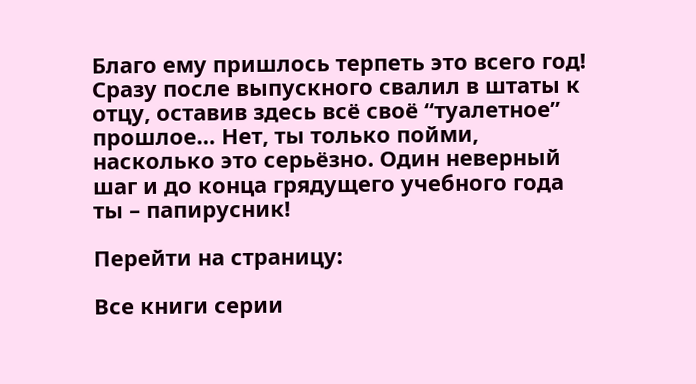Благо ему пришлось терпеть это всего год! Сразу после выпускного свалил в штаты к отцу, оставив здесь всё своё “туалетное” прошлое… Нет, ты только пойми, насколько это серьёзно. Один неверный шаг и до конца грядущего учебного года ты – папирусник!

Перейти на страницу:

Все книги серии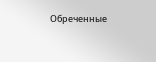Обреченные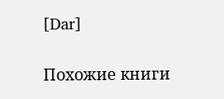[Dar]

Похожие книги